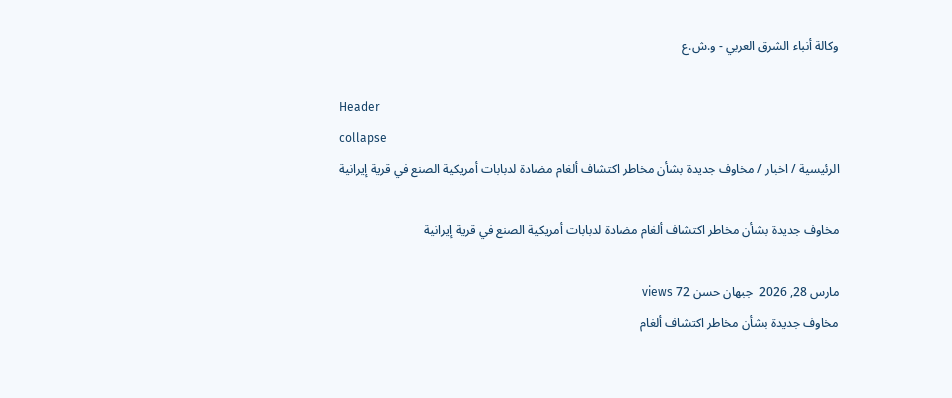وكالة أنباء الشرق العربي - و.ش.ع

Header
collapse
الرئيسية / اخبار / مخاوف جديدة بشأن مخاطر اكتشاف ألغام مضادة لدبابات أمريكية الصنع في قرية إيرانية

مخاوف جديدة بشأن مخاطر اكتشاف ألغام مضادة لدبابات أمريكية الصنع في قرية إيرانية

مارس 28, 2026  جبهان حسن 72 views
مخاوف جديدة بشأن مخاطر اكتشاف ألغام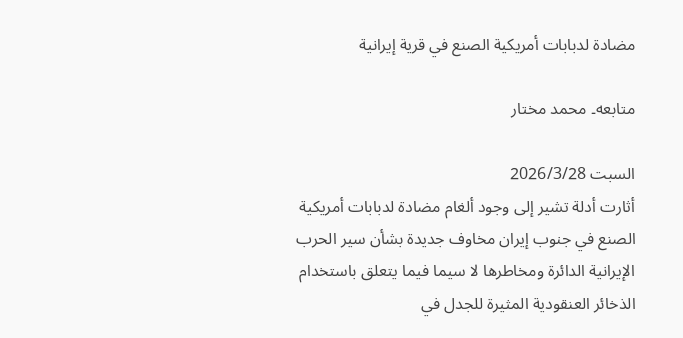مضادة لدبابات أمريكية الصنع في قرية إيرانية

متابعه۔ محمد مختار

السبت 2026/3/28
أثارت أدلة تشير إلى وجود ألغام مضادة لدبابات أمريكية الصنع في جنوب إيران مخاوف جديدة بشأن سير الحرب الإيرانية الدائرة ومخاطرها لا سيما فيما يتعلق باستخدام الذخائر العنقودية المثيرة للجدل في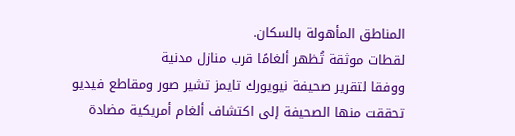المناطق المأهولة بالسكان.
لقطات موثقة تُظهر ألغامًا قرب منازل مدنية
ووفقا لتقرير صحيفة نيويورك تايمز تشير صور ومقاطع فيديو تحققت منها الصحيفة إلى اكتشاف ألغام أمريكية مضادة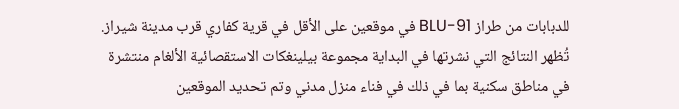للدبابات من طراز BLU-91 في موقعين على الأقل في قرية كفاري قرب مدينة شيراز.
تُظهر النتائج التي نشرتها في البداية مجموعة بيلينغكات الاستقصائية الألغام منتشرة في مناطق سكنية بما في ذلك في فناء منزل مدني وتم تحديد الموقعين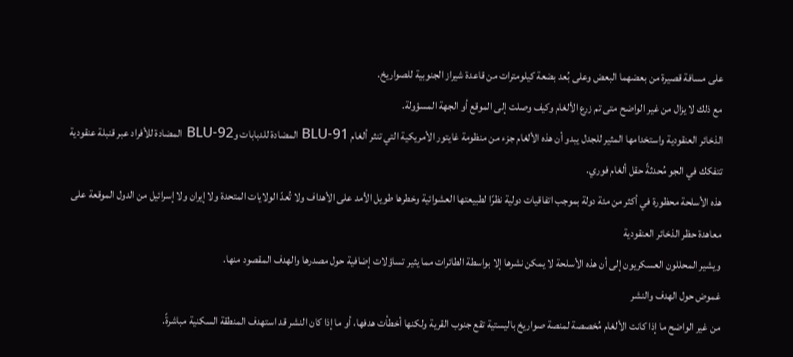على مسافة قصيرة من بعضهما البعض وعلى بُعد بضعة كيلومترات من قاعدة شيراز الجنوبية للصواريخ.
مع ذلك لا يزال من غير الواضح متى تم زرع الألغام وكيف وصلت إلى الموقع أو الجهة المسؤولة.
الذخائر العنقودية واستخدامها المثير للجدل يبدو أن هذه الألغام جزء من منظومة غايتور الأمريكية التي تنثر ألغام BLU-91 المضادة للدبابات وBLU-92 المضادة للأفراد عبر قنبلة عنقودية تتفكك في الجو مُحدثةً حقل ألغام فوري.
هذه الأسلحة محظورة في أكثر من مئة دولة بموجب اتفاقيات دولية نظرًا لطبيعتها العشوائية وخطرها طويل الأمد على الأهداف ولا تُعدّ الولايات المتحدة ولا إيران ولا إسرائيل من الدول الموقعة على معاهدة حظر الذخائر العنقودية
ويشير المحللون العسكريون إلى أن هذه الأسلحة لا يمكن نشرها إلا بواسطة الطائرات مما يثير تساؤلات إضافية حول مصدرها والهدف المقصود منها.
غموض حول الهدف والنشر
من غير الواضح ما إذا كانت الألغام مُخصصة لمنصة صواريخ باليستية تقع جنوب القرية ولكنها أخطأت هدفها، أو ما إذا كان النشر قد استهدف المنطقة السكنية مباشرةً.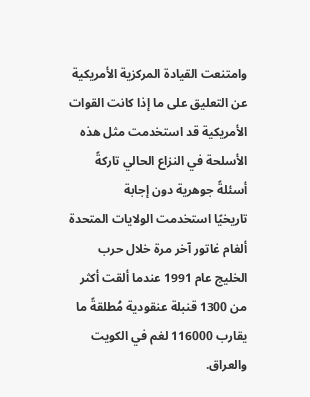وامتنعت القيادة المركزية الأمريكية عن التعليق على ما إذا كانت القوات الأمريكية قد استخدمت مثل هذه الأسلحة في النزاع الحالي تاركةً أسئلةً جوهرية دون إجابة
تاريخيًا استخدمت الولايات المتحدة ألغام غاتور آخر مرة خلال حرب الخليج عام 1991 عندما ألقت أكثر من 1300 قنبلة عنقودية مُطلقةً ما يقارب 116000 لغم في الكويت والعراق.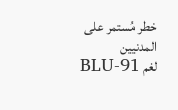خطر مُستمر على المدنيين
لغم BLU-91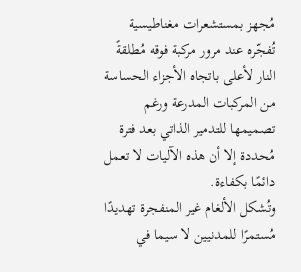مُجهز بمستشعرات مغناطيسية تُفجّره عند مرور مركبة فوقه مُطلقةً النار لأعلى باتجاه الأجزاء الحساسة من المركبات المدرعة ورغم تصميمها للتدمير الذاتي بعد فترة مُحددة إلا أن هذه الآليات لا تعمل دائمًا بكفاءة.
وتُشكل الألغام غير المنفجرة تهديدًا مُستمرًا للمدنيين لا سيما في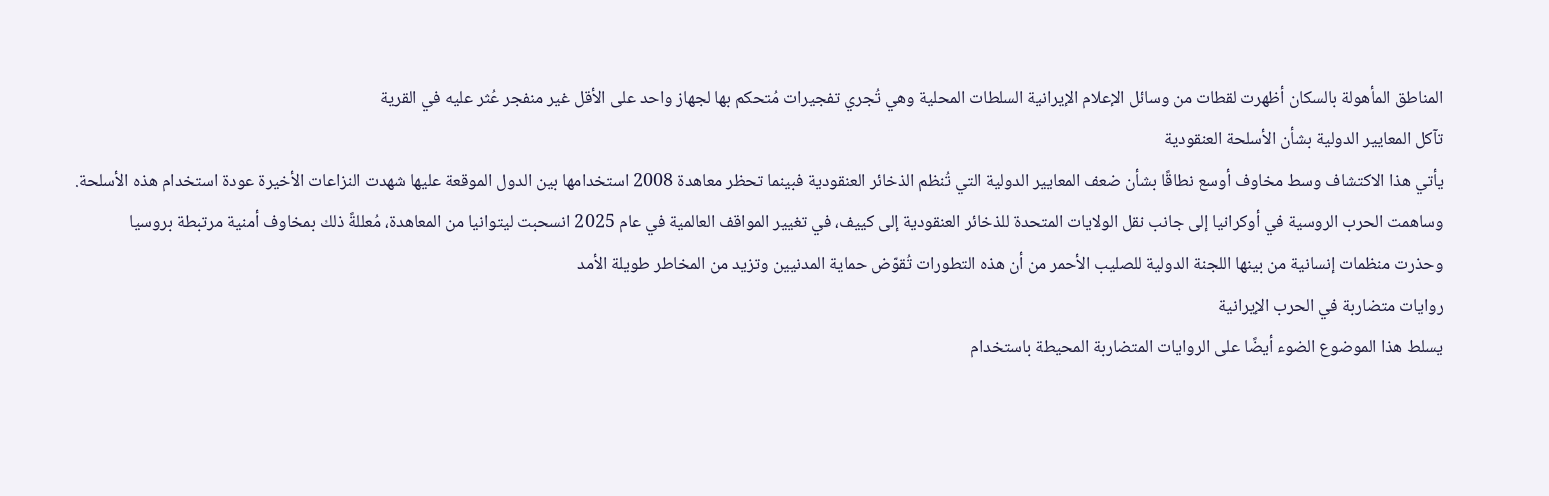المناطق المأهولة بالسكان أظهرت لقطات من وسائل الإعلام الإيرانية السلطات المحلية وهي تُجري تفجيرات مُتحكم بها لجهاز واحد على الأقل غير منفجر عُثر عليه في القرية
تآكل المعايير الدولية بشأن الأسلحة العنقودية
يأتي هذا الاكتشاف وسط مخاوف أوسع نطاقًا بشأن ضعف المعايير الدولية التي تُنظم الذخائر العنقودية فبينما تحظر معاهدة 2008 استخدامها بين الدول الموقعة عليها شهدت النزاعات الأخيرة عودة استخدام هذه الأسلحة.
وساهمت الحرب الروسية في أوكرانيا إلى جانب نقل الولايات المتحدة للذخائر العنقودية إلى كييف، في تغيير المواقف العالمية في عام 2025 انسحبت ليتوانيا من المعاهدة، مُعللةً ذلك بمخاوف أمنية مرتبطة بروسيا
وحذرت منظمات إنسانية من بينها اللجنة الدولية للصليب الأحمر من أن هذه التطورات تُقوّض حماية المدنيين وتزيد من المخاطر طويلة الأمد
روايات متضاربة في الحرب الإيرانية
يسلط هذا الموضوع الضوء أيضًا على الروايات المتضاربة المحيطة باستخدام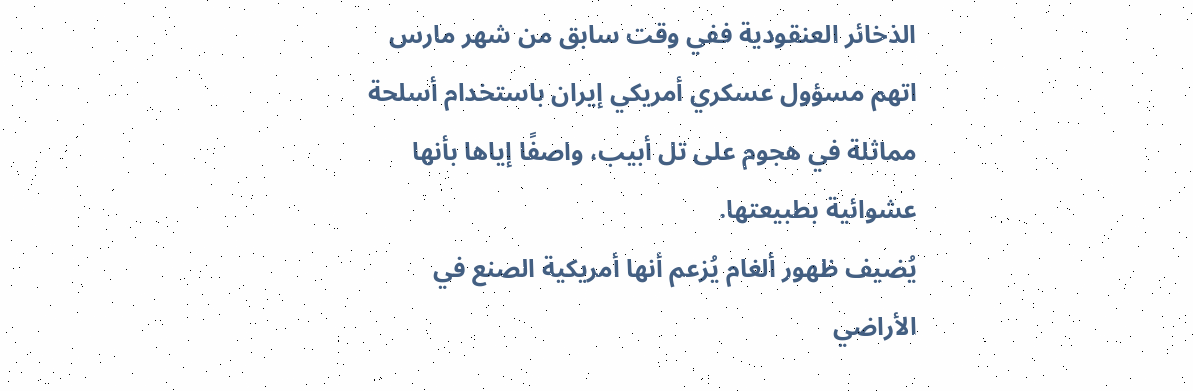الذخائر العنقودية ففي وقت سابق من شهر مارس اتهم مسؤول عسكري أمريكي إيران باستخدام أسلحة مماثلة في هجوم على تل أبيب، واصفًا إياها بأنها عشوائية بطبيعتها.
يُضيف ظهور ألغام يُزعم أنها أمريكية الصنع في الأراضي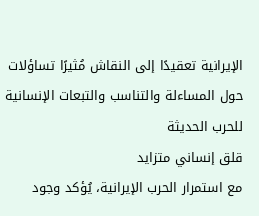الإيرانية تعقيدًا إلى النقاش مُثيرًا تساؤلات حول المساءلة والتناسب والتبعات الإنسانية للحرب الحديثة
قلق إنساني متزايد
مع استمرار الحرب الإيرانية، يُؤكد وجود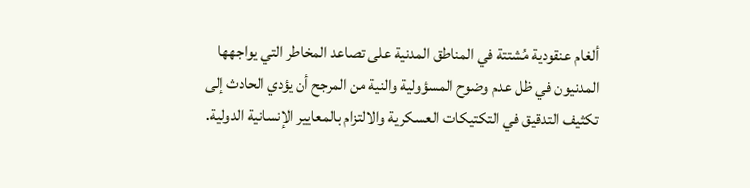ألغام عنقودية مُشتتة في المناطق المدنية على تصاعد المخاطر التي يواجهها المدنيون في ظل عدم وضوح المسؤولية والنية من المرجح أن يؤدي الحادث إلى تكثيف التدقيق في التكتيكات العسكرية والالتزام بالمعايير الإنسانية الدولية.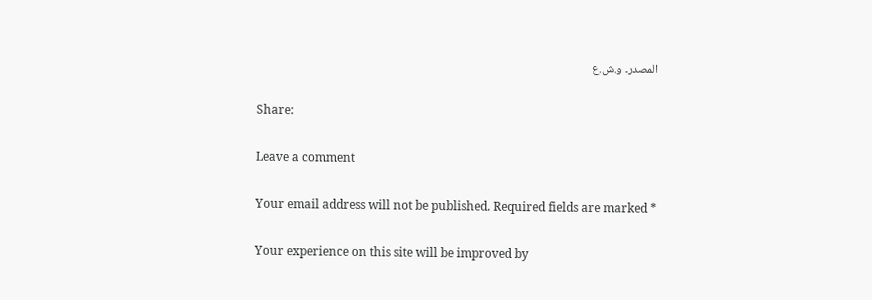المصدر۔ و.ش.ع

Share:

Leave a comment

Your email address will not be published. Required fields are marked *

Your experience on this site will be improved by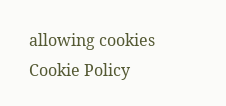allowing cookies Cookie Policy